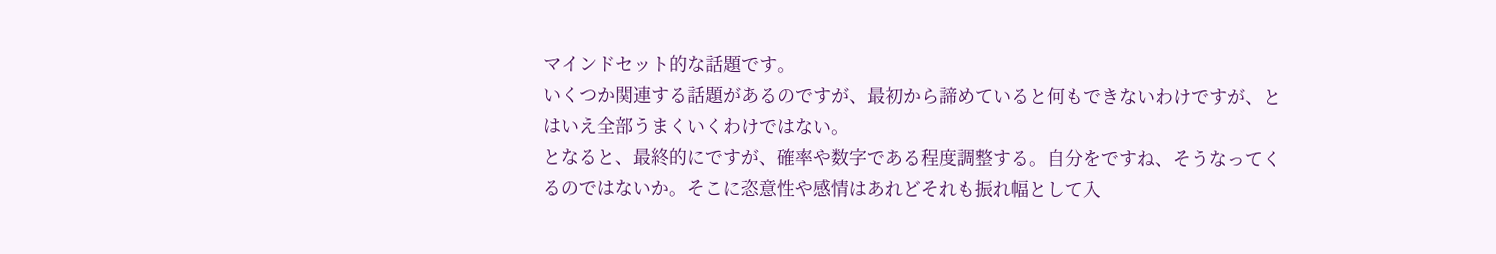マインドセット的な話題です。
いくつか関連する話題があるのですが、最初から諦めていると何もできないわけですが、とはいえ全部うまくいくわけではない。
となると、最終的にですが、確率や数字である程度調整する。自分をですね、そうなってくるのではないか。そこに恣意性や感情はあれどそれも振れ幅として入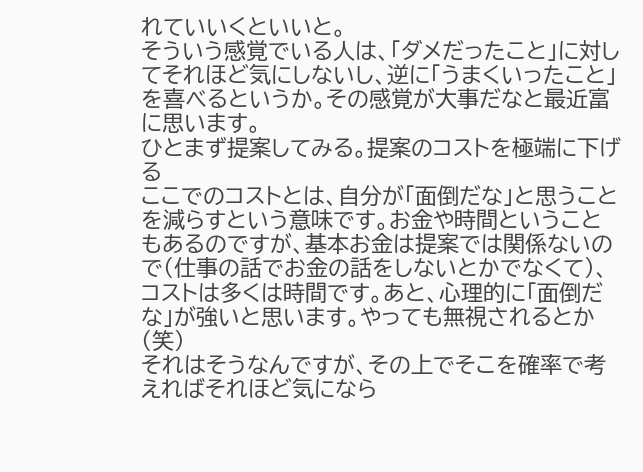れていいくといいと。
そういう感覚でいる人は、「ダメだったこと」に対してそれほど気にしないし、逆に「うまくいったこと」を喜べるというか。その感覚が大事だなと最近富に思います。
ひとまず提案してみる。提案のコストを極端に下げる
ここでのコストとは、自分が「面倒だな」と思うことを減らすという意味です。お金や時間ということもあるのですが、基本お金は提案では関係ないので(仕事の話でお金の話をしないとかでなくて)、コストは多くは時間です。あと、心理的に「面倒だな」が強いと思います。やっても無視されるとか(笑)
それはそうなんですが、その上でそこを確率で考えればそれほど気になら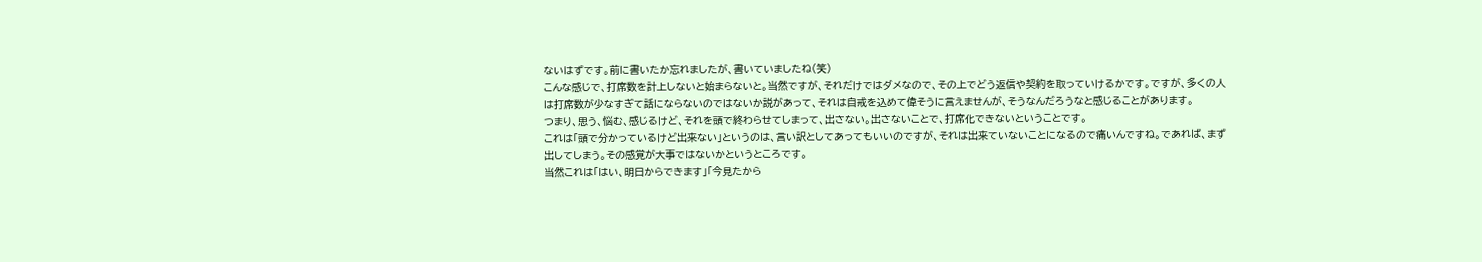ないはずです。前に書いたか忘れましたが、書いていましたね(笑)
こんな感じで、打席数を計上しないと始まらないと。当然ですが、それだけではダメなので、その上でどう返信や契約を取っていけるかです。ですが、多くの人は打席数が少なすぎて話にならないのではないか説があって、それは自戒を込めて偉そうに言えませんが、そうなんだろうなと感じることがあります。
つまり、思う、悩む、感じるけど、それを頭で終わらせてしまって、出さない。出さないことで、打席化できないということです。
これは「頭で分かっているけど出来ない」というのは、言い訳としてあってもいいのですが、それは出来ていないことになるので痛いんですね。であれば、まず出してしまう。その感覚が大事ではないかというところです。
当然これは「はい、明日からできます」「今見たから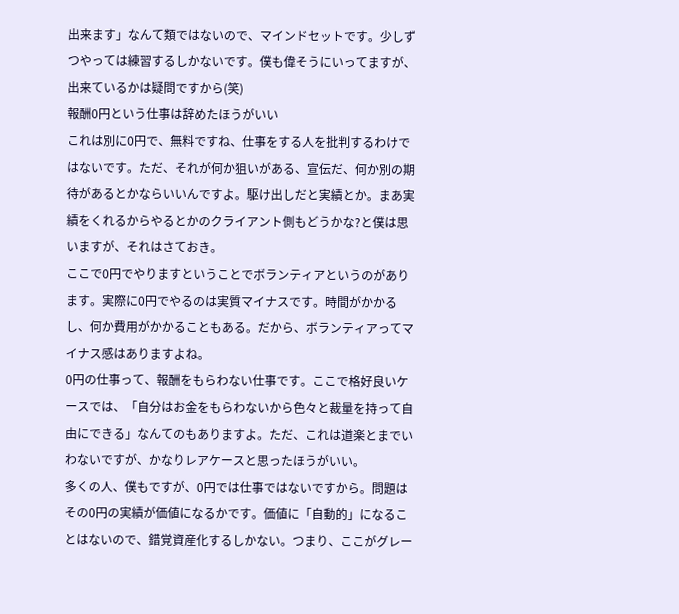出来ます」なんて類ではないので、マインドセットです。少しずつやっては練習するしかないです。僕も偉そうにいってますが、出来ているかは疑問ですから(笑)
報酬0円という仕事は辞めたほうがいい
これは別に0円で、無料ですね、仕事をする人を批判するわけではないです。ただ、それが何か狙いがある、宣伝だ、何か別の期待があるとかならいいんですよ。駆け出しだと実績とか。まあ実績をくれるからやるとかのクライアント側もどうかな?と僕は思いますが、それはさておき。
ここで0円でやりますということでボランティアというのがあります。実際に0円でやるのは実質マイナスです。時間がかかるし、何か費用がかかることもある。だから、ボランティアってマイナス感はありますよね。
0円の仕事って、報酬をもらわない仕事です。ここで格好良いケースでは、「自分はお金をもらわないから色々と裁量を持って自由にできる」なんてのもありますよ。ただ、これは道楽とまでいわないですが、かなりレアケースと思ったほうがいい。
多くの人、僕もですが、0円では仕事ではないですから。問題はその0円の実績が価値になるかです。価値に「自動的」になることはないので、錯覚資産化するしかない。つまり、ここがグレー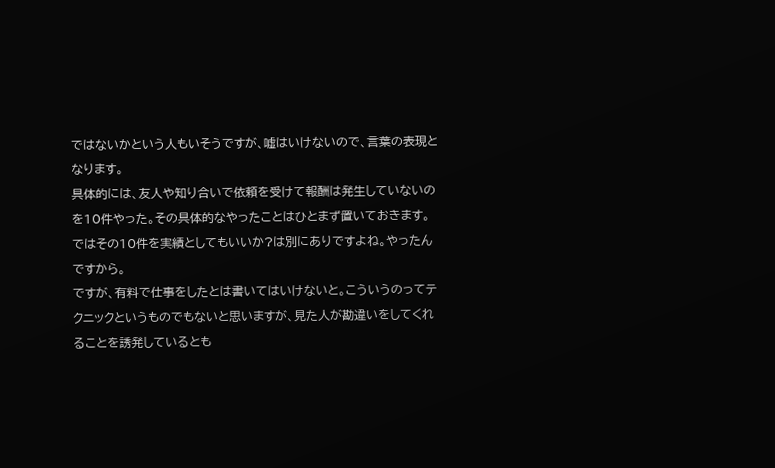ではないかという人もいそうですが、嘘はいけないので、言葉の表現となります。
具体的には、友人や知り合いで依頼を受けて報酬は発生していないのを10件やった。その具体的なやったことはひとまず置いておきます。ではその10件を実績としてもいいか?は別にありですよね。やったんですから。
ですが、有料で仕事をしたとは書いてはいけないと。こういうのってテクニックというものでもないと思いますが、見た人が勘違いをしてくれることを誘発しているとも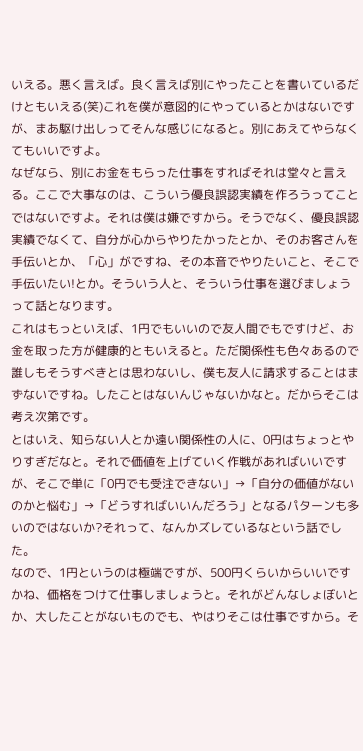いえる。悪く言えば。良く言えば別にやったことを書いているだけともいえる(笑)これを僕が意図的にやっているとかはないですが、まあ駆け出しってそんな感じになると。別にあえてやらなくてもいいですよ。
なぜなら、別にお金をもらった仕事をすればそれは堂々と言える。ここで大事なのは、こういう優良誤認実績を作ろうってことではないですよ。それは僕は嫌ですから。そうでなく、優良誤認実績でなくて、自分が心からやりたかったとか、そのお客さんを手伝いとか、「心」がですね、その本音でやりたいこと、そこで手伝いたい!とか。そういう人と、そういう仕事を選びましょうって話となります。
これはもっといえば、1円でもいいので友人間でもですけど、お金を取った方が健康的ともいえると。ただ関係性も色々あるので誰しもそうすべきとは思わないし、僕も友人に請求することはまずないですね。したことはないんじゃないかなと。だからそこは考え次第です。
とはいえ、知らない人とか遠い関係性の人に、0円はちょっとやりすぎだなと。それで価値を上げていく作戦があればいいですが、そこで単に「0円でも受注できない」→「自分の価値がないのかと悩む」→「どうすればいいんだろう」となるパターンも多いのではないか?それって、なんかズレているなという話でした。
なので、1円というのは極端ですが、500円くらいからいいですかね、価格をつけて仕事しましょうと。それがどんなしょぼいとか、大したことがないものでも、やはりそこは仕事ですから。そ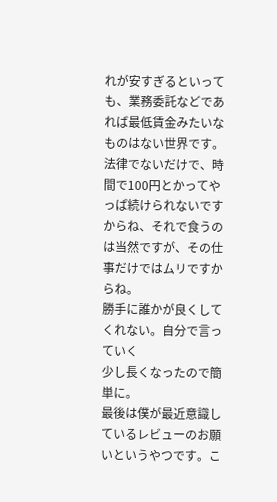れが安すぎるといっても、業務委託などであれば最低賃金みたいなものはない世界です。法律でないだけで、時間で100円とかってやっぱ続けられないですからね、それで食うのは当然ですが、その仕事だけではムリですからね。
勝手に誰かが良くしてくれない。自分で言っていく
少し長くなったので簡単に。
最後は僕が最近意識しているレビューのお願いというやつです。こ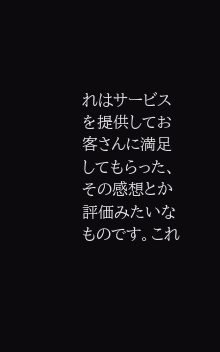れはサービスを提供してお客さんに満足してもらった、その感想とか評価みたいなものです。これ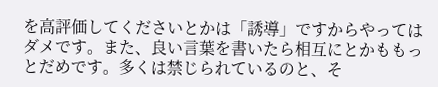を高評価してくださいとかは「誘導」ですからやってはダメです。また、良い言葉を書いたら相互にとかももっとだめです。多くは禁じられているのと、そ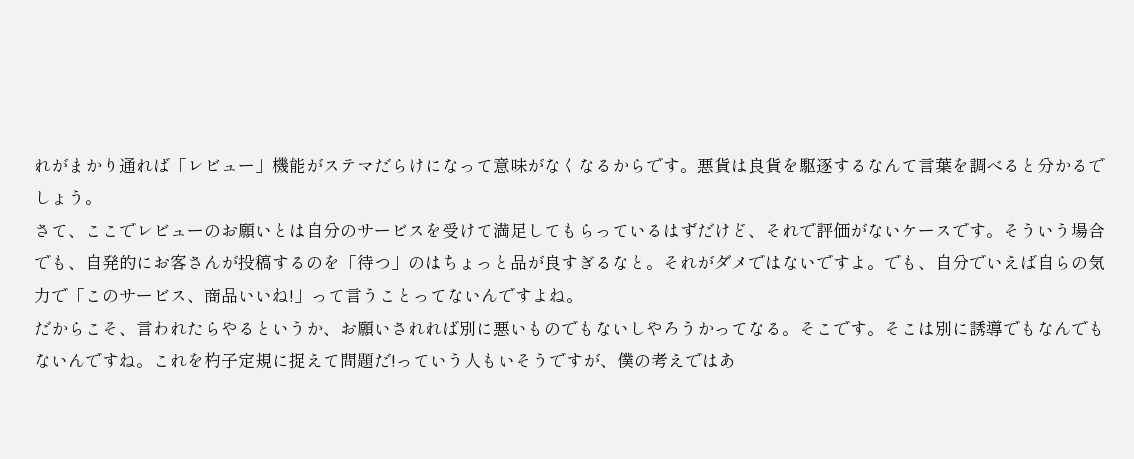れがまかり通れば「レビュー」機能がステマだらけになって意味がなくなるからです。悪貨は良貨を駆逐するなんて言葉を調べると分かるでしょう。
さて、ここでレビューのお願いとは自分のサービスを受けて満足してもらっているはずだけど、それで評価がないケースです。そういう場合でも、自発的にお客さんが投稿するのを「待つ」のはちょっと品が良すぎるなと。それがダメではないですよ。でも、自分でいえば自らの気力で「このサービス、商品いいね!」って言うことってないんですよね。
だからこそ、言われたらやるというか、お願いされれば別に悪いものでもないしやろうかってなる。そこです。そこは別に誘導でもなんでもないんですね。これを杓子定規に捉えて問題だ!っていう人もいそうですが、僕の考えではあ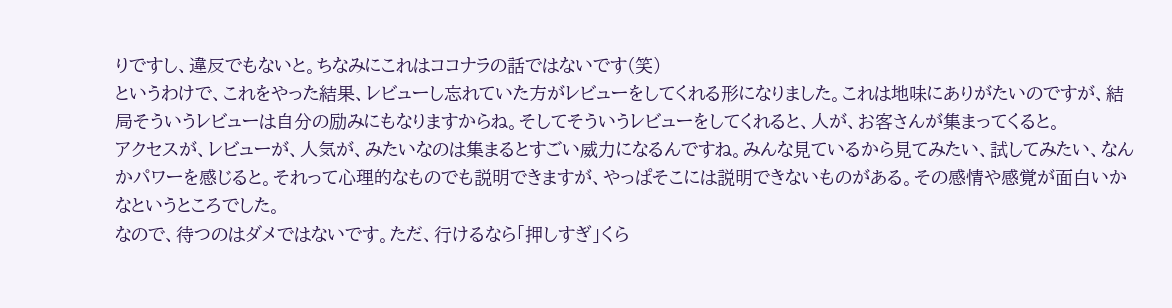りですし、違反でもないと。ちなみにこれはココナラの話ではないです(笑)
というわけで、これをやった結果、レビューし忘れていた方がレビューをしてくれる形になりました。これは地味にありがたいのですが、結局そういうレビューは自分の励みにもなりますからね。そしてそういうレビューをしてくれると、人が、お客さんが集まってくると。
アクセスが、レビューが、人気が、みたいなのは集まるとすごい威力になるんですね。みんな見ているから見てみたい、試してみたい、なんかパワーを感じると。それって心理的なものでも説明できますが、やっぱそこには説明できないものがある。その感情や感覚が面白いかなというところでした。
なので、待つのはダメではないです。ただ、行けるなら「押しすぎ」くら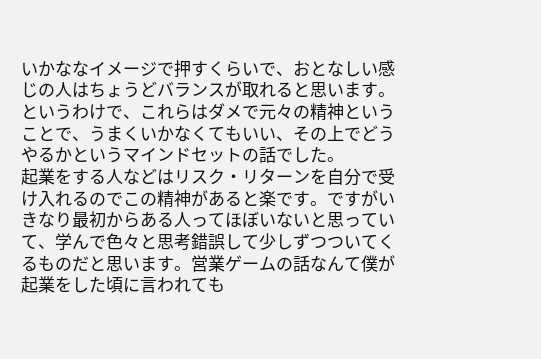いかななイメージで押すくらいで、おとなしい感じの人はちょうどバランスが取れると思います。
というわけで、これらはダメで元々の精神ということで、うまくいかなくてもいい、その上でどうやるかというマインドセットの話でした。
起業をする人などはリスク・リターンを自分で受け入れるのでこの精神があると楽です。ですがいきなり最初からある人ってほぼいないと思っていて、学んで色々と思考錯誤して少しずつついてくるものだと思います。営業ゲームの話なんて僕が起業をした頃に言われても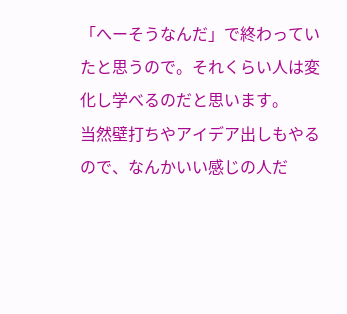「へーそうなんだ」で終わっていたと思うので。それくらい人は変化し学べるのだと思います。
当然壁打ちやアイデア出しもやるので、なんかいい感じの人だ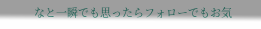なと一瞬でも思ったらフォローでもお気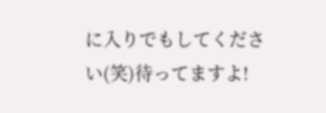に入りでもしてください(笑)待ってますよ!